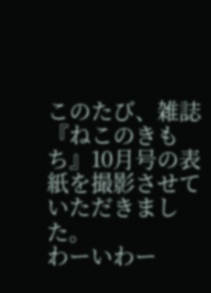このたび、雑誌『ねこのきもち』10月号の表紙を撮影させていただきました。
わーいわー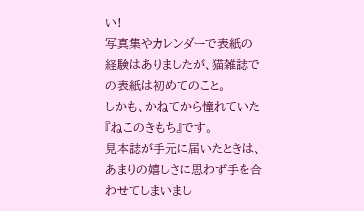い!
写真集やカレンダーで表紙の経験はありましたが、猫雑誌での表紙は初めてのこと。
しかも、かねてから憧れていた『ねこのきもち』です。
見本誌が手元に届いたときは、あまりの嬉しさに思わず手を合わせてしまいまし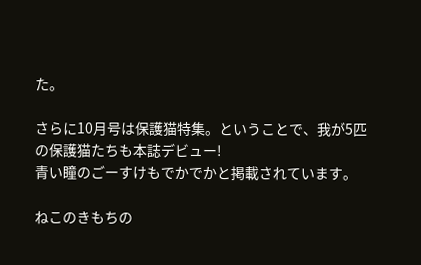た。

さらに10月号は保護猫特集。ということで、我が5匹の保護猫たちも本誌デビュー!
青い瞳のごーすけもでかでかと掲載されています。

ねこのきもちの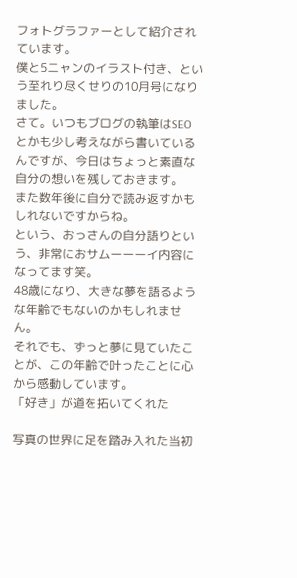フォトグラファーとして紹介されています。
僕と5ニャンのイラスト付き、という至れり尽くせりの10月号になりました。
さて。いつもブログの執筆はSEOとかも少し考えながら書いているんですが、今日はちょっと素直な自分の想いを残しておきます。
また数年後に自分で読み返すかもしれないですからね。
という、おっさんの自分語りという、非常におサムーーーイ内容になってます笑。
48歳になり、大きな夢を語るような年齢でもないのかもしれません。
それでも、ずっと夢に見ていたことが、この年齢で叶ったことに心から感動しています。
「好き」が道を拓いてくれた

写真の世界に足を踏み入れた当初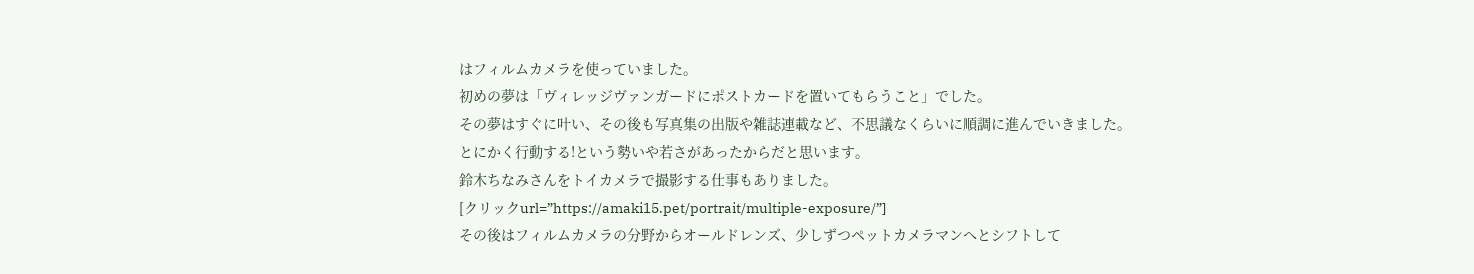はフィルムカメラを使っていました。
初めの夢は「ヴィレッジヴァンガードにポストカードを置いてもらうこと」でした。
その夢はすぐに叶い、その後も写真集の出版や雑誌連載など、不思議なくらいに順調に進んでいきました。
とにかく行動する!という勢いや若さがあったからだと思います。
鈴木ちなみさんをトイカメラで撮影する仕事もありました。
[クリックurl=”https://amaki15.pet/portrait/multiple-exposure/”]
その後はフィルムカメラの分野からオールドレンズ、少しずつペットカメラマンへとシフトして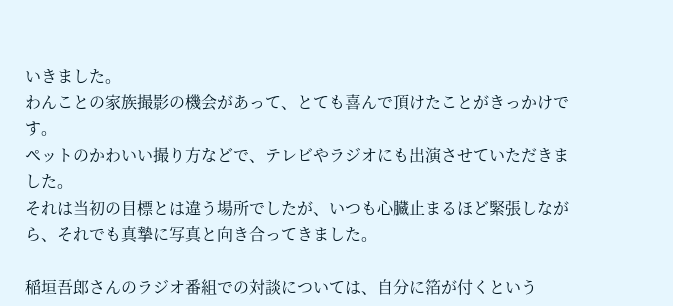いきました。
わんことの家族撮影の機会があって、とても喜んで頂けたことがきっかけです。
ペットのかわいい撮り方などで、テレビやラジオにも出演させていただきました。
それは当初の目標とは違う場所でしたが、いつも心臓止まるほど緊張しながら、それでも真摯に写真と向き合ってきました。

稲垣吾郎さんのラジオ番組での対談については、自分に箔が付くという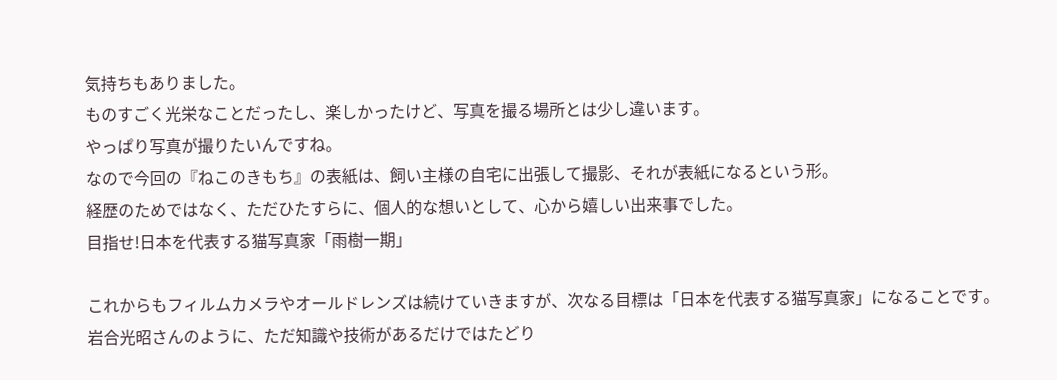気持ちもありました。
ものすごく光栄なことだったし、楽しかったけど、写真を撮る場所とは少し違います。
やっぱり写真が撮りたいんですね。
なので今回の『ねこのきもち』の表紙は、飼い主様の自宅に出張して撮影、それが表紙になるという形。
経歴のためではなく、ただひたすらに、個人的な想いとして、心から嬉しい出来事でした。
目指せ!日本を代表する猫写真家「雨樹一期」

これからもフィルムカメラやオールドレンズは続けていきますが、次なる目標は「日本を代表する猫写真家」になることです。
岩合光昭さんのように、ただ知識や技術があるだけではたどり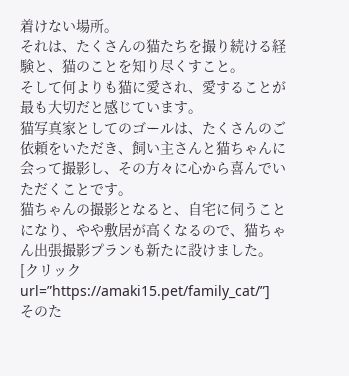着けない場所。
それは、たくさんの猫たちを撮り続ける経験と、猫のことを知り尽くすこと。
そして何よりも猫に愛され、愛することが最も大切だと感じています。
猫写真家としてのゴールは、たくさんのご依頼をいただき、飼い主さんと猫ちゃんに会って撮影し、その方々に心から喜んでいただくことです。
猫ちゃんの撮影となると、自宅に伺うことになり、やや敷居が高くなるので、猫ちゃん出張撮影プランも新たに設けました。
[クリックurl=”https://amaki15.pet/family_cat/”]
そのた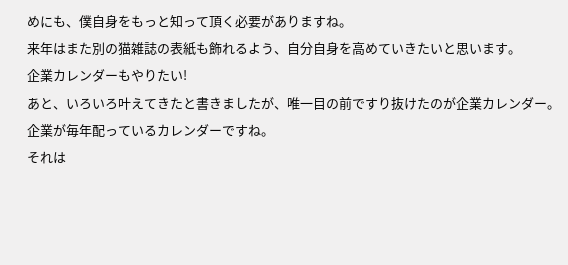めにも、僕自身をもっと知って頂く必要がありますね。
来年はまた別の猫雑誌の表紙も飾れるよう、自分自身を高めていきたいと思います。
企業カレンダーもやりたい!
あと、いろいろ叶えてきたと書きましたが、唯一目の前ですり抜けたのが企業カレンダー。
企業が毎年配っているカレンダーですね。
それは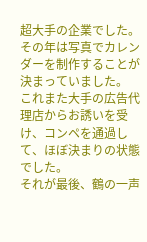超大手の企業でした。その年は写真でカレンダーを制作することが決まっていました。
これまた大手の広告代理店からお誘いを受け、コンペを通過して、ほぼ決まりの状態でした。
それが最後、鶴の一声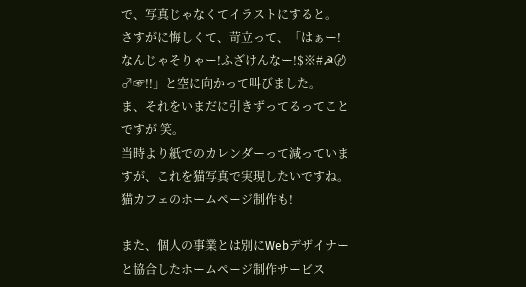で、写真じゃなくてイラストにすると。
さすがに悔しくて、苛立って、「はぁー!なんじゃそりゃー!ふざけんなー!$※#☭〄♂☞!!」と空に向かって叫びました。
ま、それをいまだに引きずってるってことですが 笑。
当時より紙でのカレンダーって減っていますが、これを猫写真で実現したいですね。
猫カフェのホームページ制作も!

また、個人の事業とは別にWebデザイナーと協合したホームページ制作サービス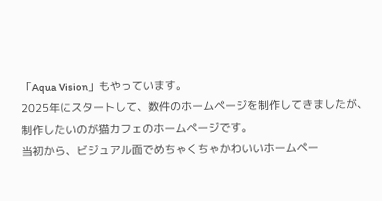「Aqua Vision」もやっています。
2025年にスタートして、数件のホームページを制作してきましたが、制作したいのが猫カフェのホームページです。
当初から、ビジュアル面でめちゃくちゃかわいいホームペー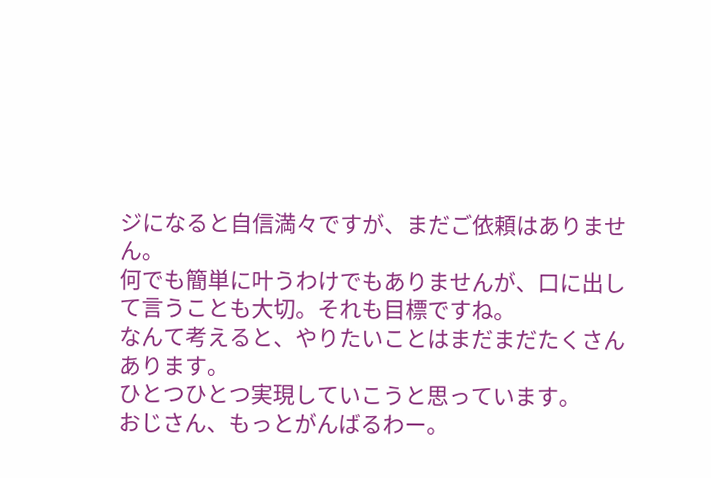ジになると自信満々ですが、まだご依頼はありません。
何でも簡単に叶うわけでもありませんが、口に出して言うことも大切。それも目標ですね。
なんて考えると、やりたいことはまだまだたくさんあります。
ひとつひとつ実現していこうと思っています。
おじさん、もっとがんばるわー。